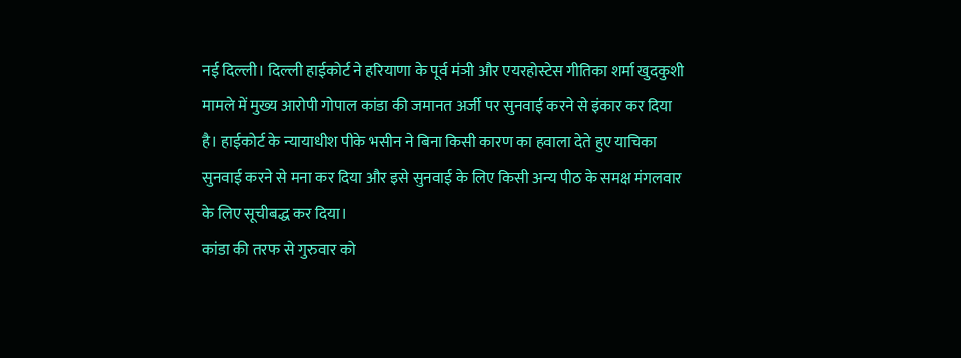नई दिल्ली। दिल्ली हाईकोर्ट ने हरियाणा के पूर्व मंञी और एयरहोस्टेस गीतिका शर्मा खुदकुशी मामले में मुख्य आरोपी गोपाल कांडा की जमानत अर्जी पर सुनवाई करने से इंकार कर दिया है। हाईकोर्ट के न्यायाधीश पीके भसीन ने बिना किसी कारण का हवाला देते हुए याचिका सुनवाई करने से मना कर दिया और इसे सुनवाई के लिए किसी अन्य पीठ के समक्ष मंगलवार के लिए सूचीबद्ध कर दिया।
कांडा की तरफ से गुरुवार को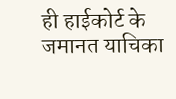ही हाईकोर्ट के जमानत याचिका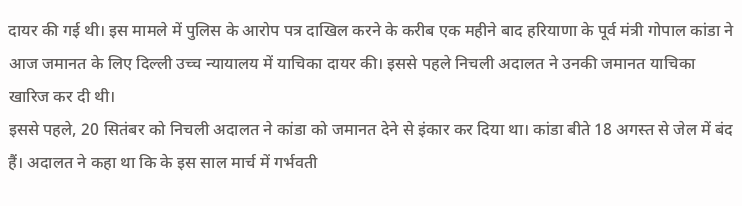दायर की गई थी। इस मामले में पुलिस के आरोप पत्र दाखिल करने के करीब एक महीने बाद हरियाणा के पूर्व मंत्री गोपाल कांडा ने आज जमानत के लिए दिल्ली उच्च न्यायालय में याचिका दायर की। इससे पहले निचली अदालत ने उनकी जमानत याचिका खारिज कर दी थी।
इससे पहले, 20 सितंबर को निचली अदालत ने कांडा को जमानत देने से इंकार कर दिया था। कांडा बीते 18 अगस्त से जेल में बंद हैं। अदालत ने कहा था कि के इस साल मार्च में गर्भवती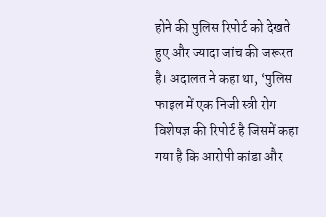होने की पुलिस रिपोर्ट को देखते हुए और ज्यादा जांच की जरूरत है। अदालत ने कहा था, ‘पुलिस फाइल में एक निजी स्त्री रोग विशेषज्ञ की रिपोर्ट है जिसमें कहा गया है कि आरोपी कांडा और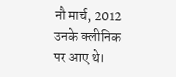नौ मार्च, 2012 उनके क्लीनिक पर आए थे।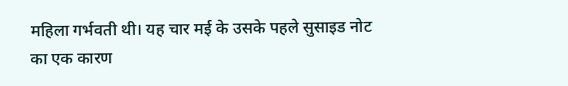महिला गर्भवती थी। यह चार मई के उसके पहले सुसाइड नोट का एक कारण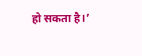हो सकता है।’